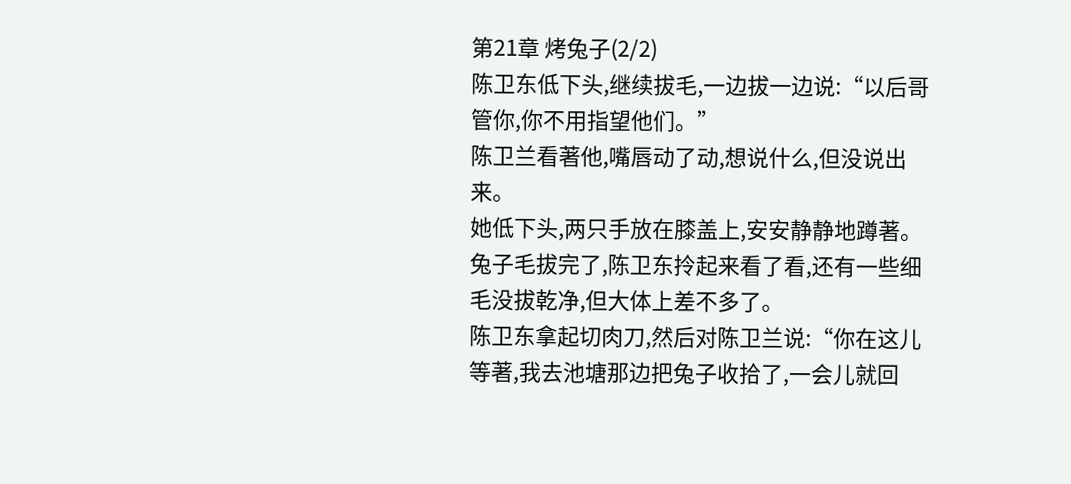第21章 烤兔子(2/2)
陈卫东低下头,继续拔毛,一边拔一边说:“以后哥管你,你不用指望他们。”
陈卫兰看著他,嘴唇动了动,想说什么,但没说出来。
她低下头,两只手放在膝盖上,安安静静地蹲著。
兔子毛拔完了,陈卫东拎起来看了看,还有一些细毛没拔乾净,但大体上差不多了。
陈卫东拿起切肉刀,然后对陈卫兰说:“你在这儿等著,我去池塘那边把兔子收拾了,一会儿就回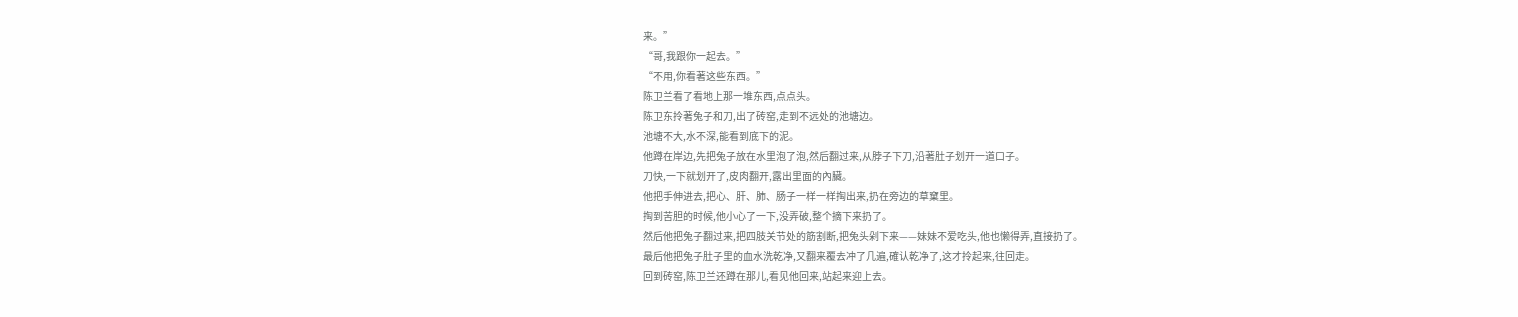来。”
“哥,我跟你一起去。”
“不用,你看著这些东西。”
陈卫兰看了看地上那一堆东西,点点头。
陈卫东拎著兔子和刀,出了砖窑,走到不远处的池塘边。
池塘不大,水不深,能看到底下的泥。
他蹲在岸边,先把兔子放在水里泡了泡,然后翻过来,从脖子下刀,沿著肚子划开一道口子。
刀快,一下就划开了,皮肉翻开,露出里面的內臟。
他把手伸进去,把心、肝、肺、肠子一样一样掏出来,扔在旁边的草窠里。
掏到苦胆的时候,他小心了一下,没弄破,整个摘下来扔了。
然后他把兔子翻过来,把四肢关节处的筋割断,把兔头剁下来——妹妹不爱吃头,他也懒得弄,直接扔了。
最后他把兔子肚子里的血水洗乾净,又翻来覆去冲了几遍,確认乾净了,这才拎起来,往回走。
回到砖窑,陈卫兰还蹲在那儿,看见他回来,站起来迎上去。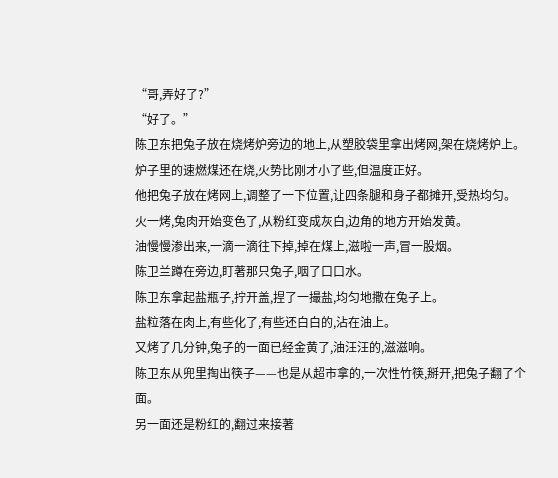“哥,弄好了?”
“好了。”
陈卫东把兔子放在烧烤炉旁边的地上,从塑胶袋里拿出烤网,架在烧烤炉上。
炉子里的速燃煤还在烧,火势比刚才小了些,但温度正好。
他把兔子放在烤网上,调整了一下位置,让四条腿和身子都摊开,受热均匀。
火一烤,兔肉开始变色了,从粉红变成灰白,边角的地方开始发黄。
油慢慢渗出来,一滴一滴往下掉,掉在煤上,滋啦一声,冒一股烟。
陈卫兰蹲在旁边,盯著那只兔子,咽了口口水。
陈卫东拿起盐瓶子,拧开盖,捏了一撮盐,均匀地撒在兔子上。
盐粒落在肉上,有些化了,有些还白白的,沾在油上。
又烤了几分钟,兔子的一面已经金黄了,油汪汪的,滋滋响。
陈卫东从兜里掏出筷子——也是从超市拿的,一次性竹筷,掰开,把兔子翻了个面。
另一面还是粉红的,翻过来接著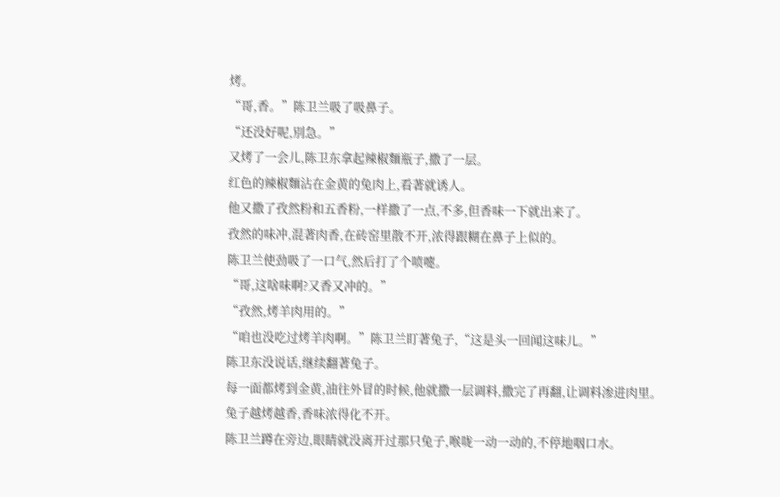烤。
“哥,香。”陈卫兰吸了吸鼻子。
“还没好呢,別急。”
又烤了一会儿,陈卫东拿起辣椒麵瓶子,撒了一层。
红色的辣椒麵沾在金黄的兔肉上,看著就诱人。
他又撒了孜然粉和五香粉,一样撒了一点,不多,但香味一下就出来了。
孜然的味冲,混著肉香,在砖窑里散不开,浓得跟糊在鼻子上似的。
陈卫兰使劲吸了一口气,然后打了个喷嚏。
“哥,这啥味啊?又香又冲的。”
“孜然,烤羊肉用的。”
“咱也没吃过烤羊肉啊。”陈卫兰盯著兔子,“这是头一回闻这味儿。”
陈卫东没说话,继续翻著兔子。
每一面都烤到金黄,油往外冒的时候,他就撒一层调料,撒完了再翻,让调料渗进肉里。
兔子越烤越香,香味浓得化不开。
陈卫兰蹲在旁边,眼睛就没离开过那只兔子,喉咙一动一动的,不停地咽口水。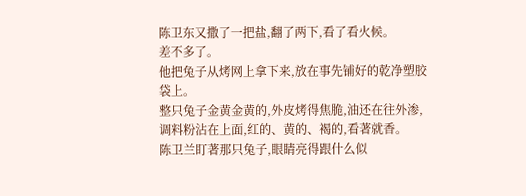陈卫东又撒了一把盐,翻了两下,看了看火候。
差不多了。
他把兔子从烤网上拿下来,放在事先铺好的乾净塑胶袋上。
整只兔子金黄金黄的,外皮烤得焦脆,油还在往外渗,调料粉沾在上面,红的、黄的、褐的,看著就香。
陈卫兰盯著那只兔子,眼睛亮得跟什么似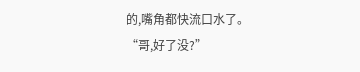的,嘴角都快流口水了。
“哥,好了没?”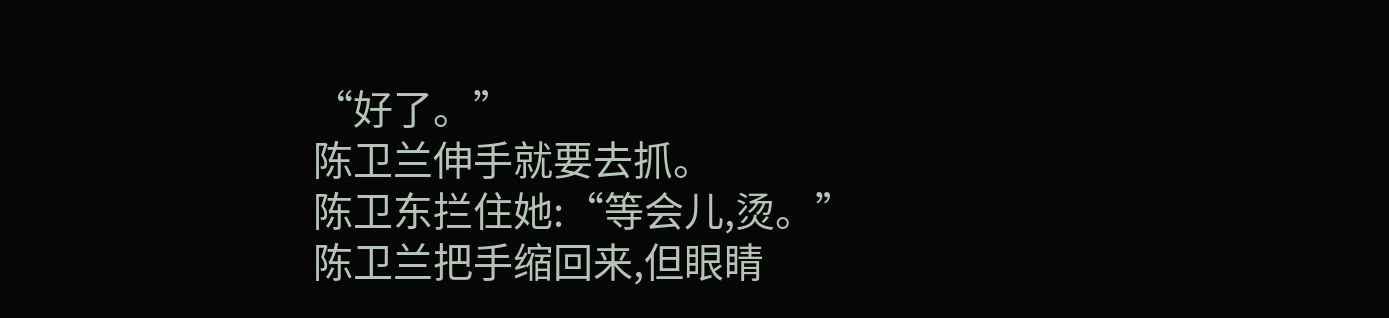“好了。”
陈卫兰伸手就要去抓。
陈卫东拦住她:“等会儿,烫。”
陈卫兰把手缩回来,但眼睛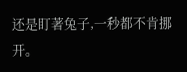还是盯著兔子,一秒都不肯挪开。